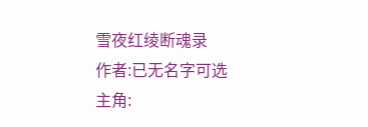雪夜红绫断魂录
作者:已无名字可选
主角: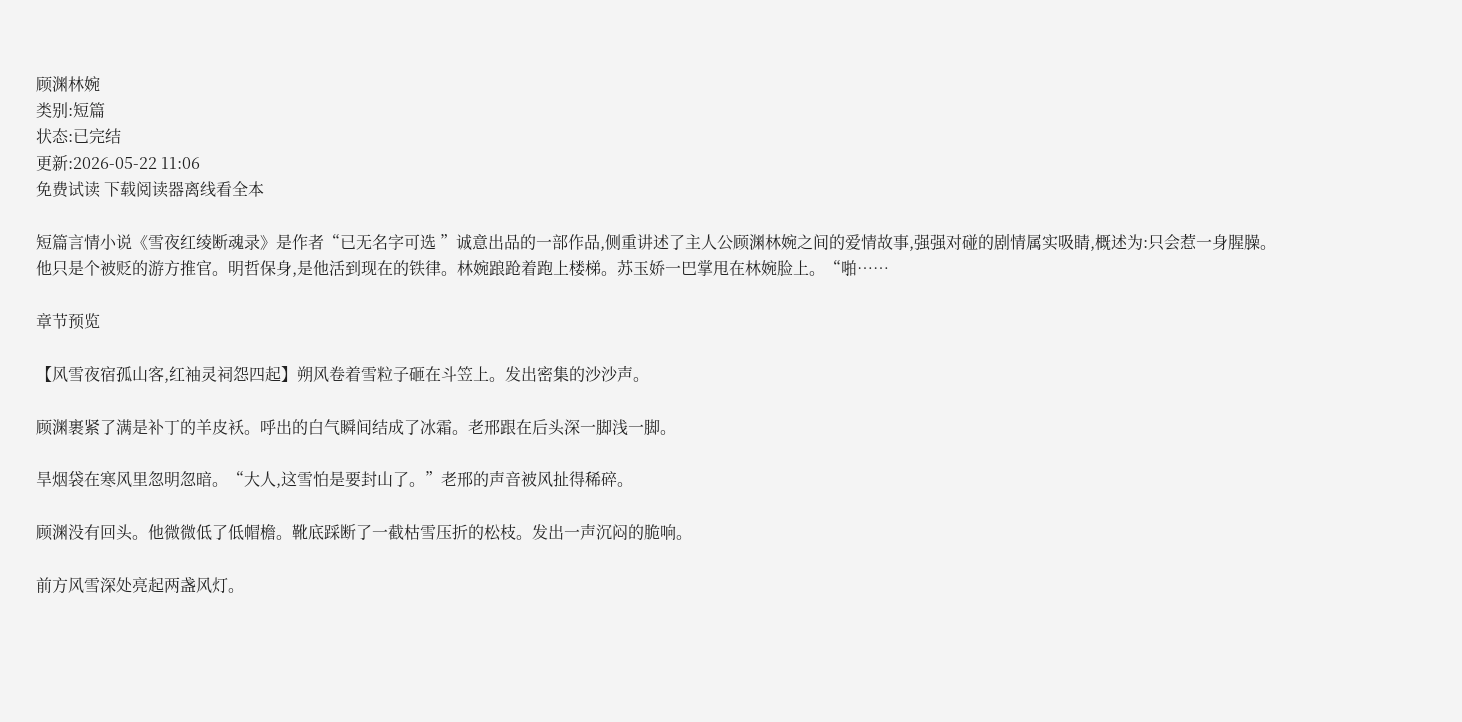顾渊林婉
类别:短篇
状态:已完结
更新:2026-05-22 11:06
免费试读 下载阅读器离线看全本

短篇言情小说《雪夜红绫断魂录》是作者“已无名字可选 ”诚意出品的一部作品,侧重讲述了主人公顾渊林婉之间的爱情故事,强强对碰的剧情属实吸睛,概述为:只会惹一身腥臊。他只是个被贬的游方推官。明哲保身,是他活到现在的铁律。林婉踉跄着跑上楼梯。苏玉娇一巴掌甩在林婉脸上。“啪……

章节预览

【风雪夜宿孤山客,红袖灵祠怨四起】朔风卷着雪粒子砸在斗笠上。发出密集的沙沙声。

顾渊裹紧了满是补丁的羊皮袄。呼出的白气瞬间结成了冰霜。老邢跟在后头深一脚浅一脚。

旱烟袋在寒风里忽明忽暗。“大人,这雪怕是要封山了。”老邢的声音被风扯得稀碎。

顾渊没有回头。他微微低了低帽檐。靴底踩断了一截枯雪压折的松枝。发出一声沉闷的脆响。

前方风雪深处亮起两盏风灯。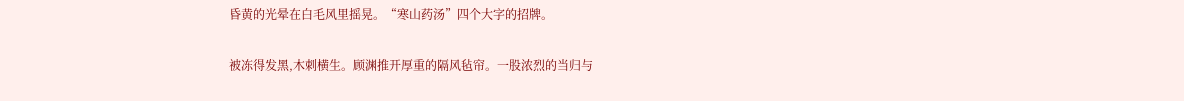昏黄的光晕在白毛风里摇晃。“寒山药汤”四个大字的招牌。

被冻得发黑,木刺横生。顾渊推开厚重的隔风毡帘。一股浓烈的当归与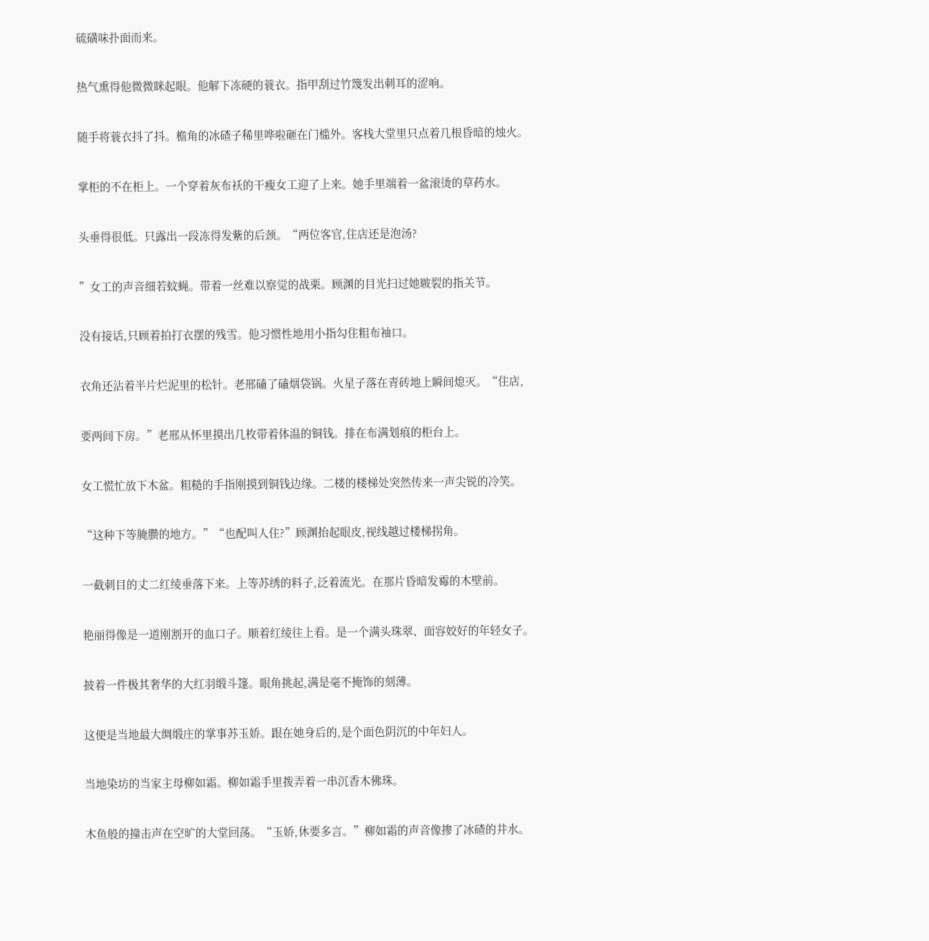硫磺味扑面而来。

热气熏得他微微眯起眼。他解下冻硬的蓑衣。指甲刮过竹篾发出刺耳的涩响。

随手将蓑衣抖了抖。檐角的冰碴子稀里哗啦砸在门槛外。客栈大堂里只点着几根昏暗的烛火。

掌柜的不在柜上。一个穿着灰布袄的干瘦女工迎了上来。她手里端着一盆滚烫的草药水。

头垂得很低。只露出一段冻得发紫的后颈。“两位客官,住店还是泡汤?

”女工的声音细若蚊蝇。带着一丝难以察觉的战栗。顾渊的目光扫过她皲裂的指关节。

没有接话,只顾着拍打衣摆的残雪。他习惯性地用小指勾住粗布袖口。

衣角还沾着半片烂泥里的松针。老邢磕了磕烟袋锅。火星子落在青砖地上瞬间熄灭。“住店,

要两间下房。”老邢从怀里摸出几枚带着体温的铜钱。排在布满划痕的柜台上。

女工慌忙放下木盆。粗糙的手指刚摸到铜钱边缘。二楼的楼梯处突然传来一声尖锐的冷笑。

“这种下等腌臜的地方。”“也配叫人住?”顾渊抬起眼皮,视线越过楼梯拐角。

一截刺目的丈二红绫垂落下来。上等苏绣的料子,泛着流光。在那片昏暗发霉的木壁前。

艳丽得像是一道刚割开的血口子。顺着红绫往上看。是一个满头珠翠、面容姣好的年轻女子。

披着一件极其奢华的大红羽缎斗篷。眼角挑起,满是毫不掩饰的刻薄。

这便是当地最大绸缎庄的掌事苏玉娇。跟在她身后的,是个面色阴沉的中年妇人。

当地染坊的当家主母柳如霜。柳如霜手里拨弄着一串沉香木佛珠。

木鱼般的撞击声在空旷的大堂回荡。“玉娇,休要多言。”柳如霜的声音像掺了冰碴的井水。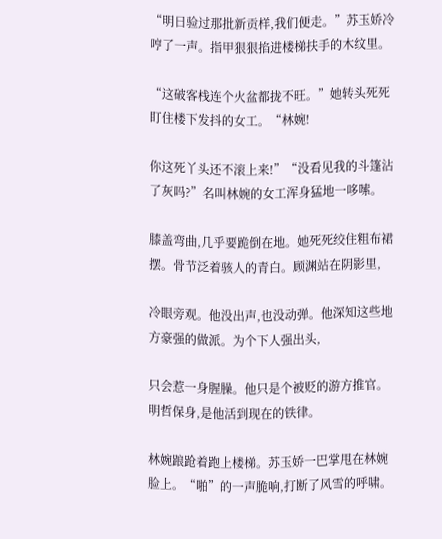“明日验过那批新贡样,我们便走。”苏玉娇冷哼了一声。指甲狠狠掐进楼梯扶手的木纹里。

“这破客栈连个火盆都拢不旺。”她转头死死盯住楼下发抖的女工。“林婉!

你这死丫头还不滚上来!”“没看见我的斗篷沾了灰吗?”名叫林婉的女工浑身猛地一哆嗦。

膝盖弯曲,几乎要跪倒在地。她死死绞住粗布裙摆。骨节泛着骇人的青白。顾渊站在阴影里,

冷眼旁观。他没出声,也没动弹。他深知这些地方豪强的做派。为个下人强出头,

只会惹一身腥臊。他只是个被贬的游方推官。明哲保身,是他活到现在的铁律。

林婉踉跄着跑上楼梯。苏玉娇一巴掌甩在林婉脸上。“啪”的一声脆响,打断了风雪的呼啸。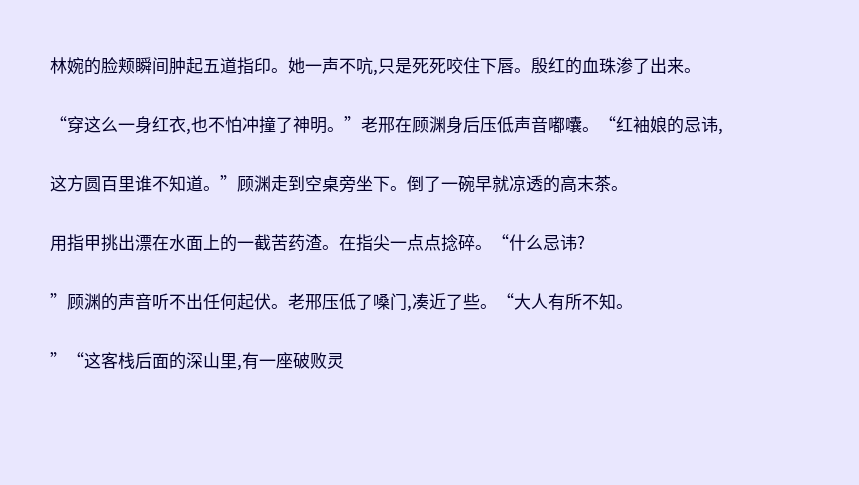林婉的脸颊瞬间肿起五道指印。她一声不吭,只是死死咬住下唇。殷红的血珠渗了出来。

“穿这么一身红衣,也不怕冲撞了神明。”老邢在顾渊身后压低声音嘟囔。“红袖娘的忌讳,

这方圆百里谁不知道。”顾渊走到空桌旁坐下。倒了一碗早就凉透的高末茶。

用指甲挑出漂在水面上的一截苦药渣。在指尖一点点捻碎。“什么忌讳?

”顾渊的声音听不出任何起伏。老邢压低了嗓门,凑近了些。“大人有所不知。

”“这客栈后面的深山里,有一座破败灵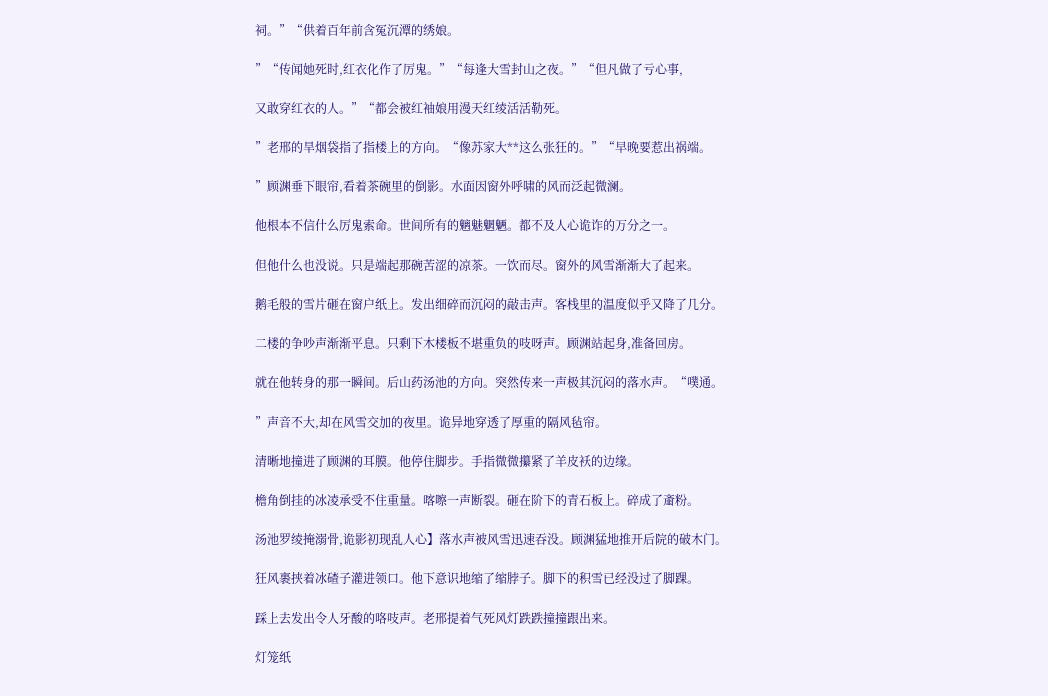祠。”“供着百年前含冤沉潭的绣娘。

”“传闻她死时,红衣化作了厉鬼。”“每逢大雪封山之夜。”“但凡做了亏心事,

又敢穿红衣的人。”“都会被红袖娘用漫天红绫活活勒死。

”老邢的旱烟袋指了指楼上的方向。“像苏家大**这么张狂的。”“早晚要惹出祸端。

”顾渊垂下眼帘,看着茶碗里的倒影。水面因窗外呼啸的风而泛起微澜。

他根本不信什么厉鬼索命。世间所有的魑魅魍魉。都不及人心诡诈的万分之一。

但他什么也没说。只是端起那碗苦涩的凉茶。一饮而尽。窗外的风雪渐渐大了起来。

鹅毛般的雪片砸在窗户纸上。发出细碎而沉闷的敲击声。客栈里的温度似乎又降了几分。

二楼的争吵声渐渐平息。只剩下木楼板不堪重负的吱呀声。顾渊站起身,准备回房。

就在他转身的那一瞬间。后山药汤池的方向。突然传来一声极其沉闷的落水声。“噗通。

”声音不大,却在风雪交加的夜里。诡异地穿透了厚重的隔风毡帘。

清晰地撞进了顾渊的耳膜。他停住脚步。手指微微攥紧了羊皮袄的边缘。

檐角倒挂的冰凌承受不住重量。喀嚓一声断裂。砸在阶下的青石板上。碎成了齑粉。

汤池罗绫掩溺骨,诡影初现乱人心】落水声被风雪迅速吞没。顾渊猛地推开后院的破木门。

狂风裹挟着冰碴子灌进领口。他下意识地缩了缩脖子。脚下的积雪已经没过了脚踝。

踩上去发出令人牙酸的咯吱声。老邢提着气死风灯跌跌撞撞跟出来。

灯笼纸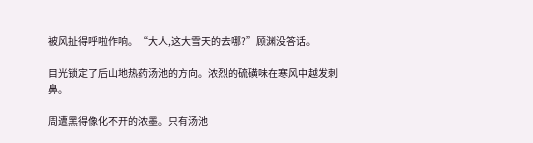被风扯得呼啦作响。“大人,这大雪天的去哪?”顾渊没答话。

目光锁定了后山地热药汤池的方向。浓烈的硫磺味在寒风中越发刺鼻。

周遭黑得像化不开的浓墨。只有汤池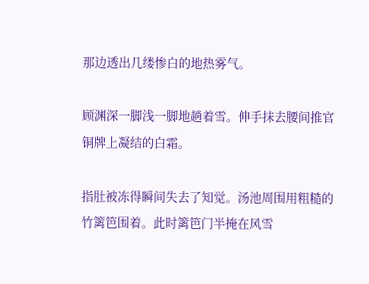那边透出几缕惨白的地热雾气。

顾渊深一脚浅一脚地趟着雪。伸手抹去腰间推官铜牌上凝结的白霜。

指肚被冻得瞬间失去了知觉。汤池周围用粗糙的竹篱笆围着。此时篱笆门半掩在风雪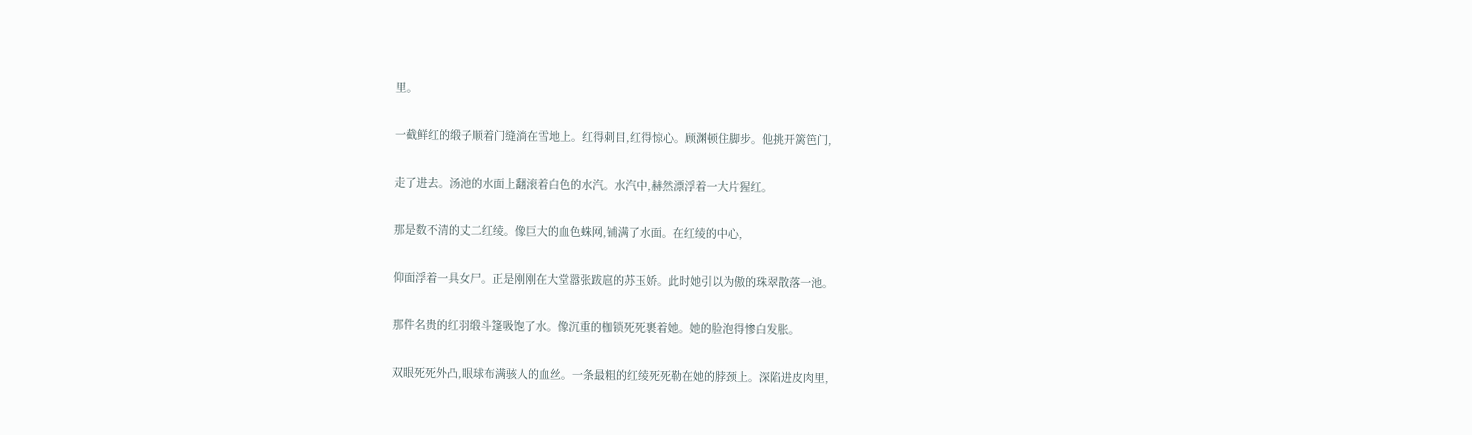里。

一截鲜红的缎子顺着门缝淌在雪地上。红得刺目,红得惊心。顾渊顿住脚步。他挑开篱笆门,

走了进去。汤池的水面上翻滚着白色的水汽。水汽中,赫然漂浮着一大片猩红。

那是数不清的丈二红绫。像巨大的血色蛛网,铺满了水面。在红绫的中心,

仰面浮着一具女尸。正是刚刚在大堂嚣张跋扈的苏玉娇。此时她引以为傲的珠翠散落一池。

那件名贵的红羽缎斗篷吸饱了水。像沉重的枷锁死死裹着她。她的脸泡得惨白发胀。

双眼死死外凸,眼球布满骇人的血丝。一条最粗的红绫死死勒在她的脖颈上。深陷进皮肉里,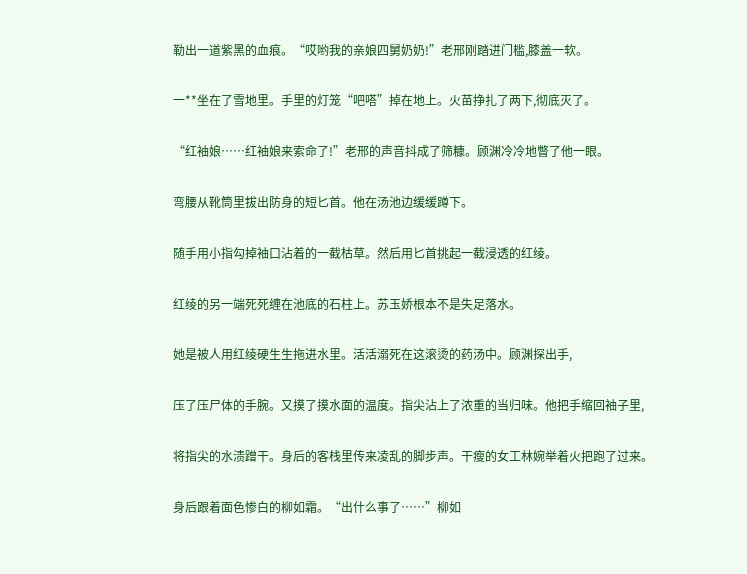勒出一道紫黑的血痕。“哎哟我的亲娘四舅奶奶!”老邢刚踏进门槛,膝盖一软。

一**坐在了雪地里。手里的灯笼“吧嗒”掉在地上。火苗挣扎了两下,彻底灭了。

“红袖娘……红袖娘来索命了!”老邢的声音抖成了筛糠。顾渊冷冷地瞥了他一眼。

弯腰从靴筒里拔出防身的短匕首。他在汤池边缓缓蹲下。

随手用小指勾掉袖口沾着的一截枯草。然后用匕首挑起一截浸透的红绫。

红绫的另一端死死缠在池底的石柱上。苏玉娇根本不是失足落水。

她是被人用红绫硬生生拖进水里。活活溺死在这滚烫的药汤中。顾渊探出手,

压了压尸体的手腕。又摸了摸水面的温度。指尖沾上了浓重的当归味。他把手缩回袖子里,

将指尖的水渍蹭干。身后的客栈里传来凌乱的脚步声。干瘦的女工林婉举着火把跑了过来。

身后跟着面色惨白的柳如霜。“出什么事了……”柳如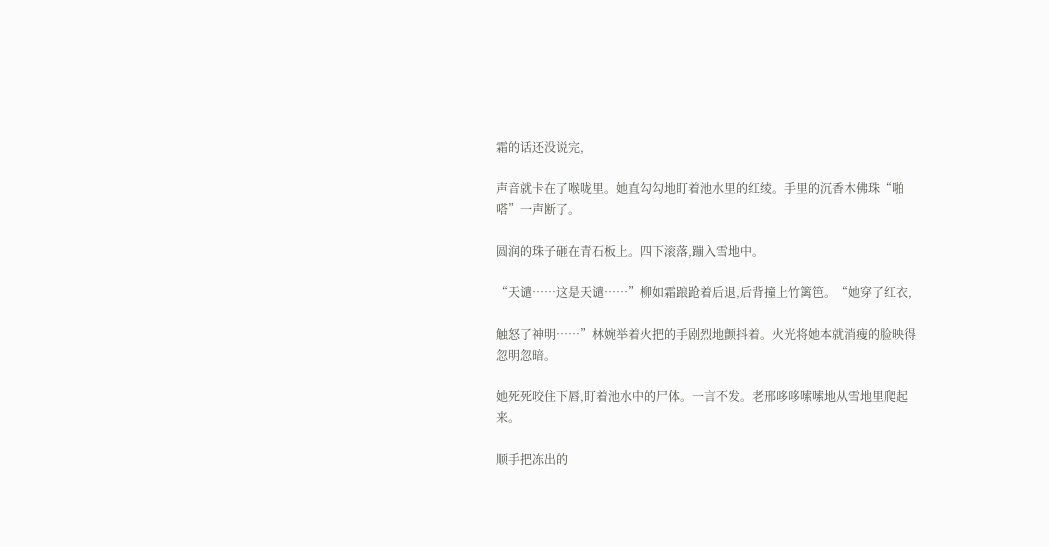霜的话还没说完,

声音就卡在了喉咙里。她直勾勾地盯着池水里的红绫。手里的沉香木佛珠“啪嗒”一声断了。

圆润的珠子砸在青石板上。四下滚落,蹦入雪地中。

“天谴……这是天谴……”柳如霜踉跄着后退,后背撞上竹篱笆。“她穿了红衣,

触怒了神明……”林婉举着火把的手剧烈地颤抖着。火光将她本就消瘦的脸映得忽明忽暗。

她死死咬住下唇,盯着池水中的尸体。一言不发。老邢哆哆嗦嗦地从雪地里爬起来。

顺手把冻出的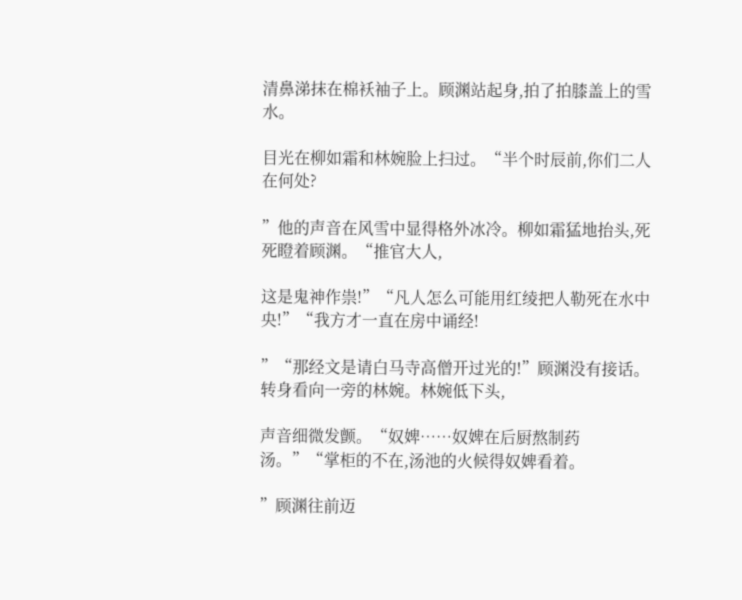清鼻涕抹在棉袄袖子上。顾渊站起身,拍了拍膝盖上的雪水。

目光在柳如霜和林婉脸上扫过。“半个时辰前,你们二人在何处?

”他的声音在风雪中显得格外冰冷。柳如霜猛地抬头,死死瞪着顾渊。“推官大人,

这是鬼神作祟!”“凡人怎么可能用红绫把人勒死在水中央!”“我方才一直在房中诵经!

”“那经文是请白马寺高僧开过光的!”顾渊没有接话。转身看向一旁的林婉。林婉低下头,

声音细微发颤。“奴婢……奴婢在后厨熬制药汤。”“掌柜的不在,汤池的火候得奴婢看着。

”顾渊往前迈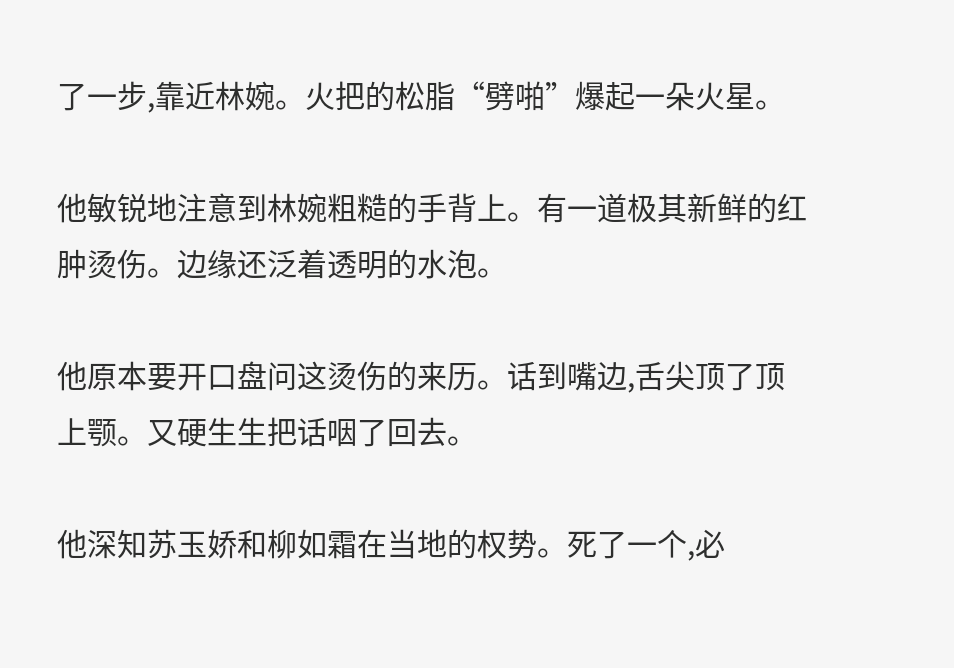了一步,靠近林婉。火把的松脂“劈啪”爆起一朵火星。

他敏锐地注意到林婉粗糙的手背上。有一道极其新鲜的红肿烫伤。边缘还泛着透明的水泡。

他原本要开口盘问这烫伤的来历。话到嘴边,舌尖顶了顶上颚。又硬生生把话咽了回去。

他深知苏玉娇和柳如霜在当地的权势。死了一个,必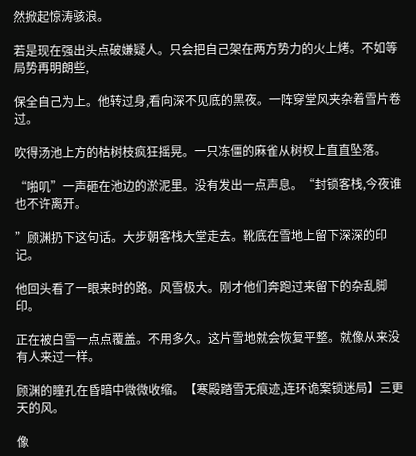然掀起惊涛骇浪。

若是现在强出头点破嫌疑人。只会把自己架在两方势力的火上烤。不如等局势再明朗些,

保全自己为上。他转过身,看向深不见底的黑夜。一阵穿堂风夹杂着雪片卷过。

吹得汤池上方的枯树枝疯狂摇晃。一只冻僵的麻雀从树杈上直直坠落。

“啪叽”一声砸在池边的淤泥里。没有发出一点声息。“封锁客栈,今夜谁也不许离开。

”顾渊扔下这句话。大步朝客栈大堂走去。靴底在雪地上留下深深的印记。

他回头看了一眼来时的路。风雪极大。刚才他们奔跑过来留下的杂乱脚印。

正在被白雪一点点覆盖。不用多久。这片雪地就会恢复平整。就像从来没有人来过一样。

顾渊的瞳孔在昏暗中微微收缩。【寒殿踏雪无痕迹,连环诡案锁迷局】三更天的风。

像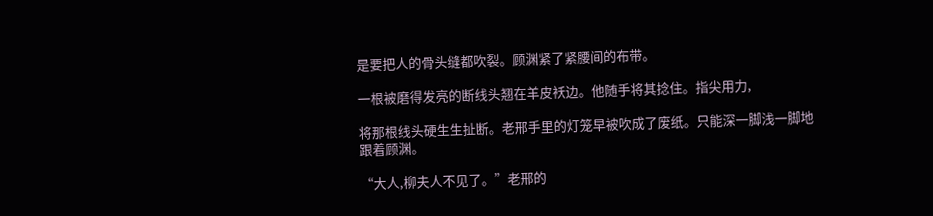是要把人的骨头缝都吹裂。顾渊紧了紧腰间的布带。

一根被磨得发亮的断线头翘在羊皮袄边。他随手将其捻住。指尖用力,

将那根线头硬生生扯断。老邢手里的灯笼早被吹成了废纸。只能深一脚浅一脚地跟着顾渊。

“大人,柳夫人不见了。”老邢的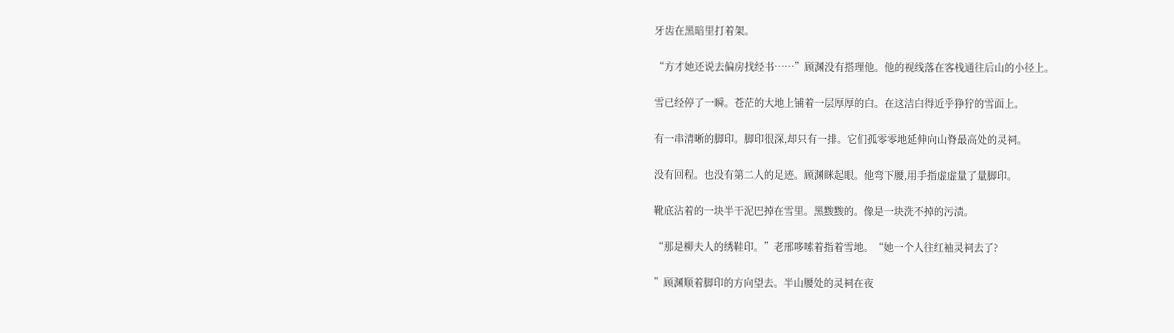牙齿在黑暗里打着架。

“方才她还说去偏房找经书……”顾渊没有搭理他。他的视线落在客栈通往后山的小径上。

雪已经停了一瞬。苍茫的大地上铺着一层厚厚的白。在这洁白得近乎狰狞的雪面上。

有一串清晰的脚印。脚印很深,却只有一排。它们孤零零地延伸向山脊最高处的灵祠。

没有回程。也没有第二人的足迹。顾渊眯起眼。他弯下腰,用手指虚虚量了量脚印。

靴底沾着的一块半干泥巴掉在雪里。黑黢黢的。像是一块洗不掉的污渍。

“那是柳夫人的绣鞋印。”老邢哆嗦着指着雪地。“她一个人往红袖灵祠去了?

”顾渊顺着脚印的方向望去。半山腰处的灵祠在夜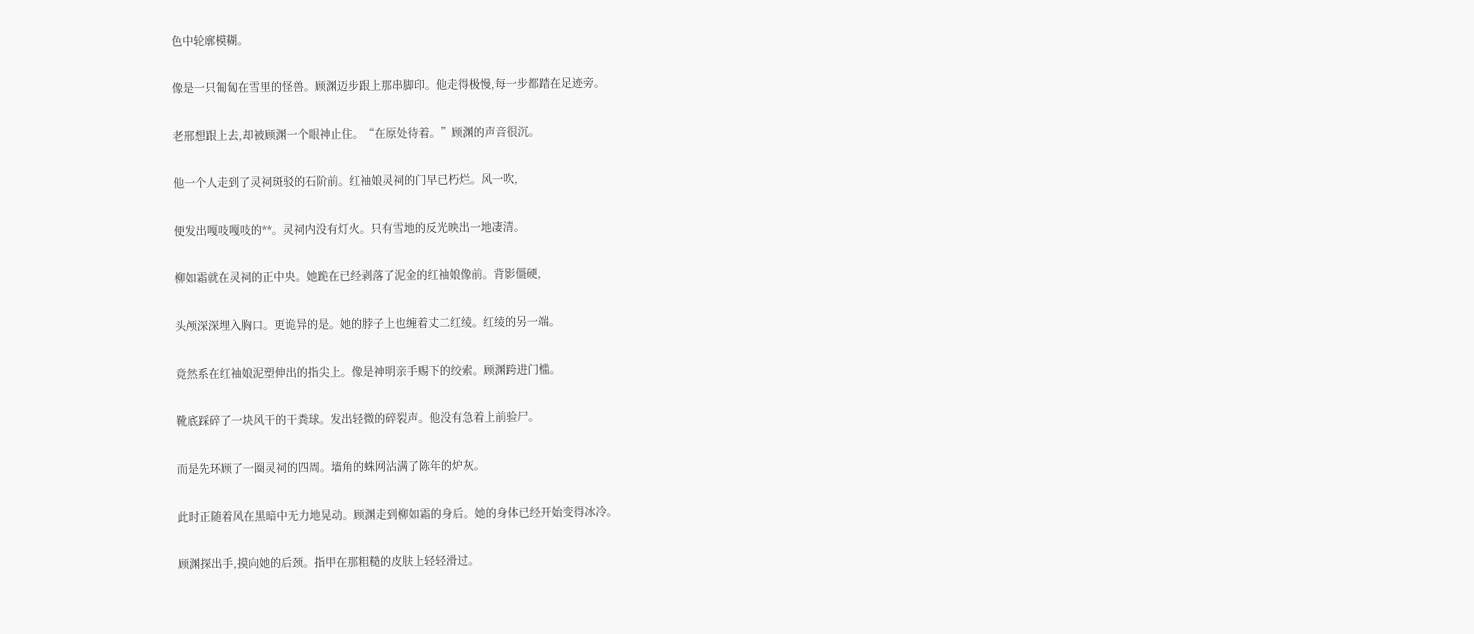色中轮廓模糊。

像是一只匍匐在雪里的怪兽。顾渊迈步跟上那串脚印。他走得极慢,每一步都踏在足迹旁。

老邢想跟上去,却被顾渊一个眼神止住。“在原处待着。”顾渊的声音很沉。

他一个人走到了灵祠斑驳的石阶前。红袖娘灵祠的门早已朽烂。风一吹,

便发出嘎吱嘎吱的**。灵祠内没有灯火。只有雪地的反光映出一地凄清。

柳如霜就在灵祠的正中央。她跪在已经剥落了泥金的红袖娘像前。背影僵硬,

头颅深深埋入胸口。更诡异的是。她的脖子上也缠着丈二红绫。红绫的另一端。

竟然系在红袖娘泥塑伸出的指尖上。像是神明亲手赐下的绞索。顾渊跨进门槛。

靴底踩碎了一块风干的干粪球。发出轻微的碎裂声。他没有急着上前验尸。

而是先环顾了一圈灵祠的四周。墙角的蛛网沾满了陈年的炉灰。

此时正随着风在黑暗中无力地晃动。顾渊走到柳如霜的身后。她的身体已经开始变得冰冷。

顾渊探出手,摸向她的后颈。指甲在那粗糙的皮肤上轻轻滑过。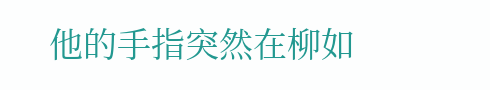他的手指突然在柳如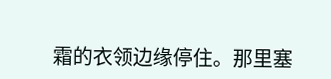霜的衣领边缘停住。那里塞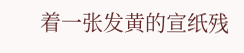着一张发黄的宣纸残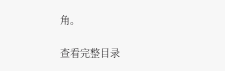角。

查看完整目录